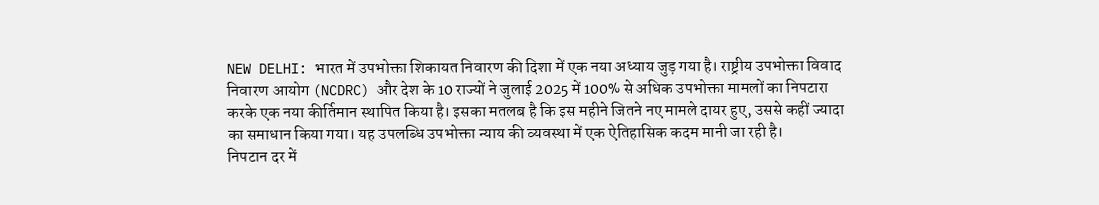NEW DELHI: भारत में उपभोक्ता शिकायत निवारण की दिशा में एक नया अध्याय जुड़ गया है। राष्ट्रीय उपभोक्ता विवाद निवारण आयोग (NCDRC) और देश के 10 राज्यों ने जुलाई 2025 में 100% से अधिक उपभोक्ता मामलों का निपटारा करके एक नया कीर्तिमान स्थापित किया है। इसका मतलब है कि इस महीने जितने नए मामले दायर हुए, उससे कहीं ज्यादा का समाधान किया गया। यह उपलब्धि उपभोक्ता न्याय की व्यवस्था में एक ऐतिहासिक कदम मानी जा रही है।
निपटान दर में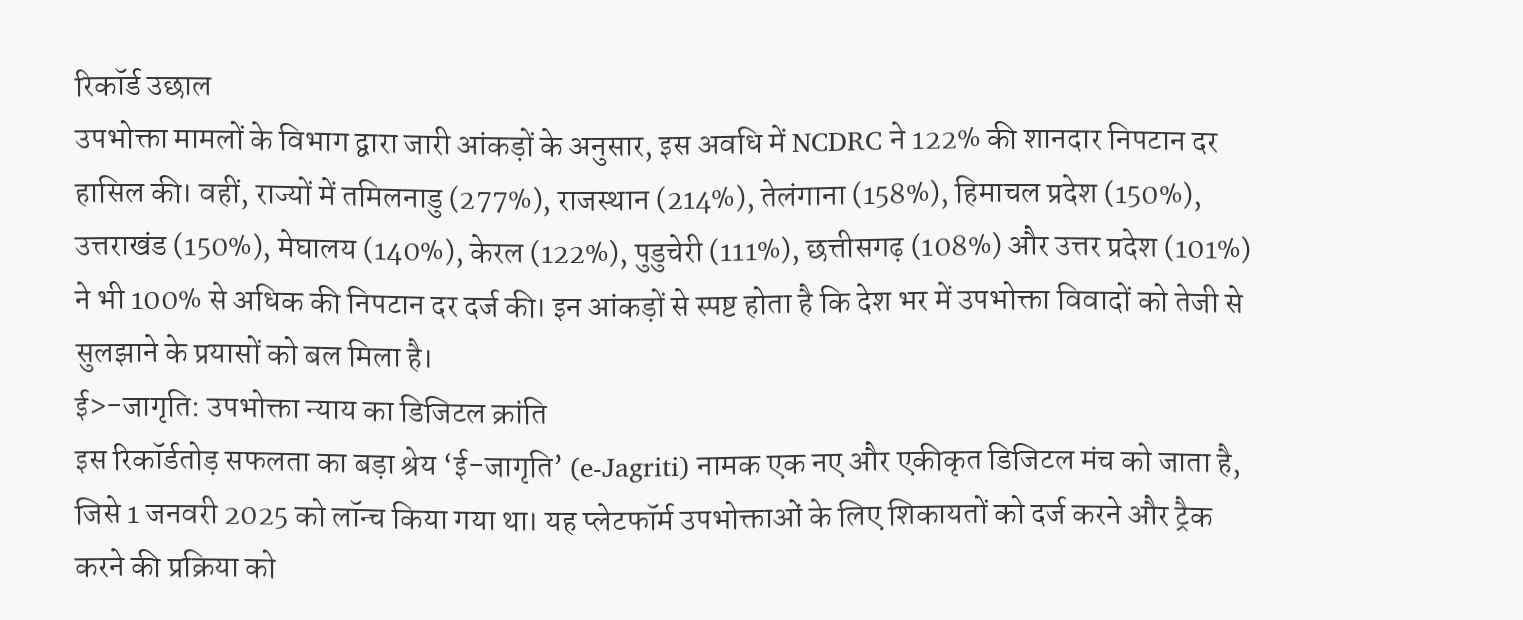रिकॉर्ड उछाल
उपभोक्ता मामलों के विभाग द्वारा जारी आंकड़ों के अनुसार, इस अवधि में NCDRC ने 122% की शानदार निपटान दर हासिल की। वहीं, राज्यों में तमिलनाडु (277%), राजस्थान (214%), तेलंगाना (158%), हिमाचल प्रदेश (150%), उत्तराखंड (150%), मेघालय (140%), केरल (122%), पुडुचेरी (111%), छत्तीसगढ़ (108%) और उत्तर प्रदेश (101%) ने भी 100% से अधिक की निपटान दर दर्ज की। इन आंकड़ों से स्पष्ट होता है कि देश भर में उपभोक्ता विवादों को तेजी से सुलझाने के प्रयासों को बल मिला है।
ई>-जागृति: उपभोक्ता न्याय का डिजिटल क्रांति
इस रिकॉर्डतोड़ सफलता का बड़ा श्रेय ‘ई-जागृति’ (e-Jagriti) नामक एक नए और एकीकृत डिजिटल मंच को जाता है, जिसे 1 जनवरी 2025 को लॉन्च किया गया था। यह प्लेटफॉर्म उपभोक्ताओं के लिए शिकायतों को दर्ज करने और ट्रैक करने की प्रक्रिया को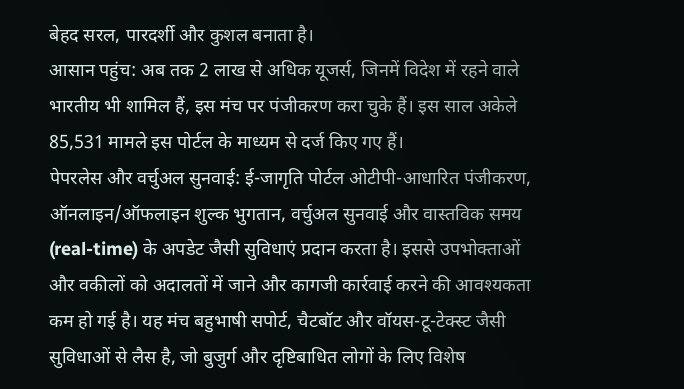बेहद सरल, पारदर्शी और कुशल बनाता है।
आसान पहुंच: अब तक 2 लाख से अधिक यूजर्स, जिनमें विदेश में रहने वाले भारतीय भी शामिल हैं, इस मंच पर पंजीकरण करा चुके हैं। इस साल अकेले 85,531 मामले इस पोर्टल के माध्यम से दर्ज किए गए हैं।
पेपरलेस और वर्चुअल सुनवाई: ई-जागृति पोर्टल ओटीपी-आधारित पंजीकरण, ऑनलाइन/ऑफलाइन शुल्क भुगतान, वर्चुअल सुनवाई और वास्तविक समय (real-time) के अपडेट जैसी सुविधाएं प्रदान करता है। इससे उपभोक्ताओं और वकीलों को अदालतों में जाने और कागजी कार्रवाई करने की आवश्यकता कम हो गई है। यह मंच बहुभाषी सपोर्ट, चैटबॉट और वॉयस-टू-टेक्स्ट जैसी सुविधाओं से लैस है, जो बुजुर्ग और दृष्टिबाधित लोगों के लिए विशेष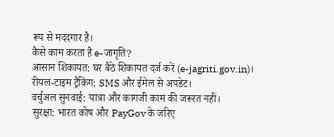रूप से मददगार है।
कैसे काम करता है e-जागृति?
आसान शिकायत: घर बैठे शिकायत दर्ज करें (e-jagriti.gov.in)।
रीयल-टाइम ट्रैकिंग: SMS और ईमेल से अपडेट।
वर्चुअल सुनवाई: यात्रा और कागजी काम की जरूरत नहीं।
सुरक्षा: भारत कोष और PayGov के जरिए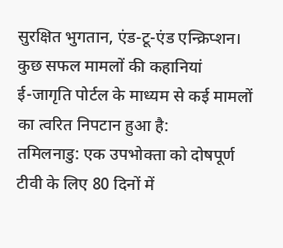सुरक्षित भुगतान, एंड-टू-एंड एन्क्रिप्शन।
कुछ सफल मामलों की कहानियां
ई-जागृति पोर्टल के माध्यम से कई मामलों का त्वरित निपटान हुआ है:
तमिलनाडु: एक उपभोक्ता को दोषपूर्ण टीवी के लिए 80 दिनों में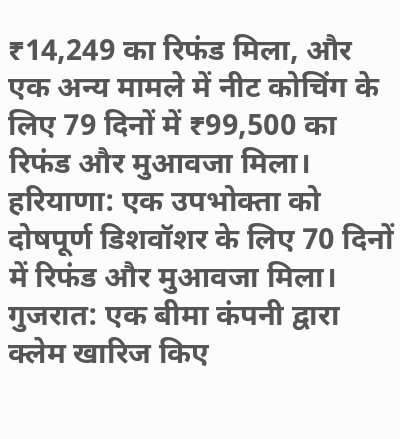₹14,249 का रिफंड मिला, और एक अन्य मामले में नीट कोचिंग के लिए 79 दिनों में ₹99,500 का रिफंड और मुआवजा मिला।
हरियाणा: एक उपभोक्ता को दोषपूर्ण डिशवॉशर के लिए 70 दिनों में रिफंड और मुआवजा मिला।
गुजरात: एक बीमा कंपनी द्वारा क्लेम खारिज किए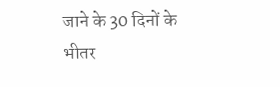जाने के 30 दिनों के भीतर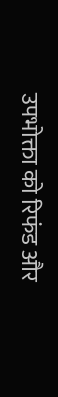उपभोक्ता को रिफंड और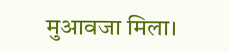मुआवजा मिला।